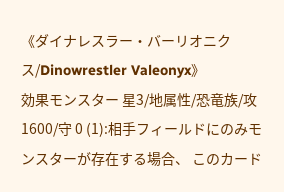《ダイナレスラー・バーリオニクス/Dinowrestler Valeonyx》
効果モンスター 星3/地属性/恐竜族/攻1600/守 0 (1):相手フィールドにのみモンスターが存在する場合、 このカード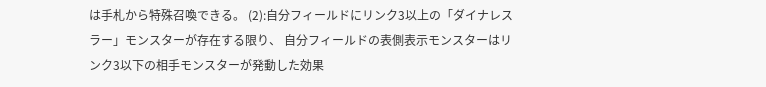は手札から特殊召喚できる。 (2):自分フィールドにリンク3以上の「ダイナレスラー」モンスターが存在する限り、 自分フィールドの表側表示モンスターはリンク3以下の相手モンスターが発動した効果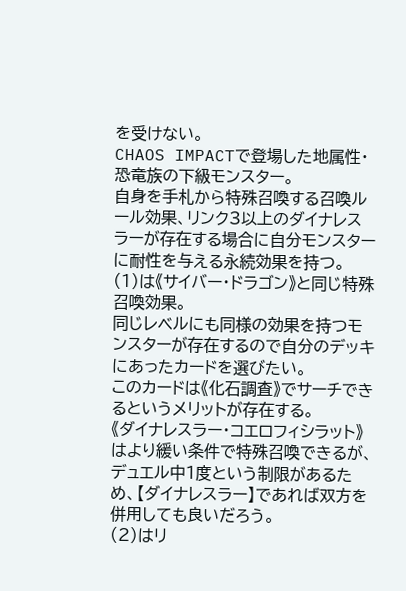を受けない。
CHAOS IMPACTで登場した地属性・恐竜族の下級モンスター。
自身を手札から特殊召喚する召喚ルール効果、リンク3以上のダイナレスラーが存在する場合に自分モンスターに耐性を与える永続効果を持つ。
(1)は《サイバー・ドラゴン》と同じ特殊召喚効果。
同じレベルにも同様の効果を持つモンスターが存在するので自分のデッキにあったカードを選びたい。
このカードは《化石調査》でサーチできるというメリットが存在する。
《ダイナレスラー・コエロフィシラット》はより緩い条件で特殊召喚できるが、デュエル中1度という制限があるため、【ダイナレスラー】であれば双方を併用しても良いだろう。
(2)はリ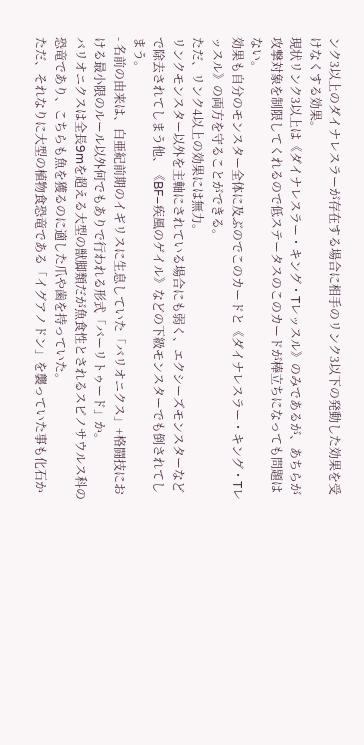ンク3以上のダイナレスラーが存在する場合に相手のリンク3以下の発動した効果を受けなくする効果。
現状リンク3以上は《ダイナレスラー・キング・Tレッスル》のみであるが、あちらが攻撃対象を制限してくれるので低ステータスのこのカードが棒立ちになっても問題はない。
効果も自分のモンスター全体に及ぶのでこのカードと《ダイナレスラー・キング・Tレッスル》の両方を守ることができる。
ただ、リンク4以上の効果には無力。
リンクモンスター以外を主軸にされている場合にも弱く、エクシーズモンスターなどで除去されてしまう他、《BF−疾風のゲイル》などの下級モンスターでも倒されてしまう。
- 名前の由来は、白亜紀前期のイギリスに生息していた「バリオニクス」+格闘技における最小限のルール以外何でもありで行われる形式「バーリトゥード」か。
バリオニクスは全長9mを超える大型の獣脚類だが魚食性とされるスピノサウルス科の恐竜であり、こちらも魚を獲るのに適した爪や歯を持っていた。
ただ、それなりに大型の植物食恐竜である「イグアノドン」を襲っていた事も化石か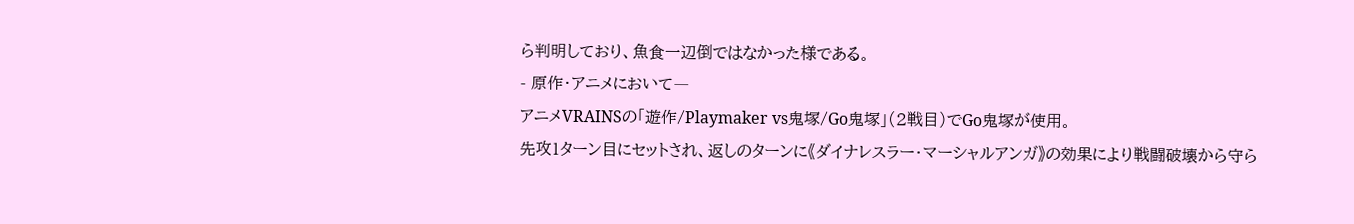ら判明しており、魚食一辺倒ではなかった様である。
- 原作・アニメにおいて―
アニメVRAINSの「遊作/Playmaker vs鬼塚/Go鬼塚」(2戦目)でGo鬼塚が使用。
先攻1ターン目にセットされ、返しのターンに《ダイナレスラー・マーシャルアンガ》の効果により戦闘破壊から守ら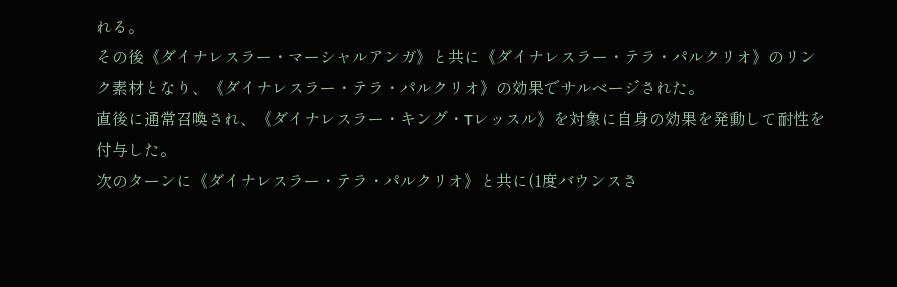れる。
その後《ダイナレスラー・マーシャルアンガ》と共に《ダイナレスラー・テラ・パルクリオ》のリンク素材となり、《ダイナレスラー・テラ・パルクリオ》の効果でサルベージされた。
直後に通常召喚され、《ダイナレスラー・キング・Tレッスル》を対象に自身の効果を発動して耐性を付与した。
次のターンに《ダイナレスラー・テラ・パルクリオ》と共に(1度バウンスさ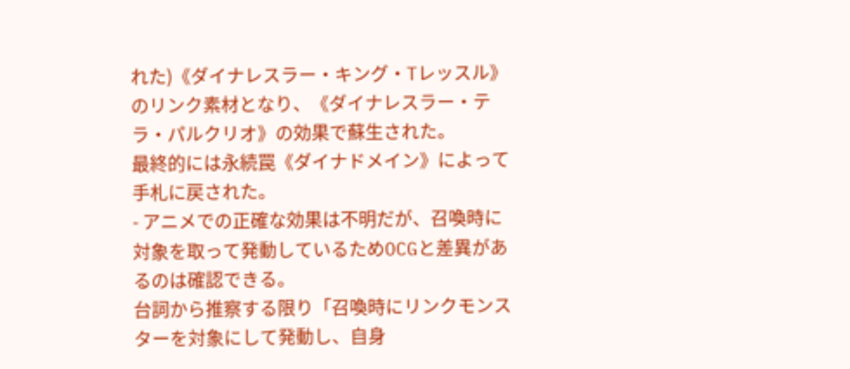れた)《ダイナレスラー・キング・Tレッスル》のリンク素材となり、《ダイナレスラー・テラ・パルクリオ》の効果で蘇生された。
最終的には永続罠《ダイナドメイン》によって手札に戻された。
- アニメでの正確な効果は不明だが、召喚時に対象を取って発動しているためOCGと差異があるのは確認できる。
台詞から推察する限り「召喚時にリンクモンスターを対象にして発動し、自身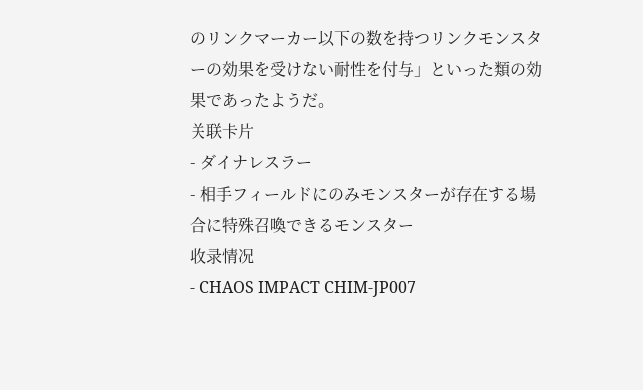のリンクマーカー以下の数を持つリンクモンスターの効果を受けない耐性を付与」といった類の効果であったようだ。
关联卡片
- ダイナレスラー
- 相手フィールドにのみモンスターが存在する場合に特殊召喚できるモンスター
收录情况
- CHAOS IMPACT CHIM-JP007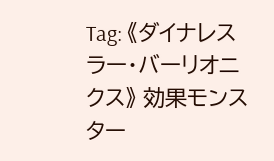Tag: 《ダイナレスラー・バーリオニクス》 効果モンスター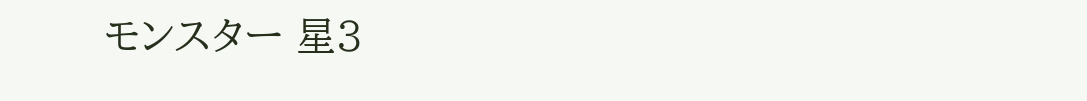モンスター 星3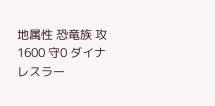地属性 恐竜族 攻1600 守0 ダイナレスラー